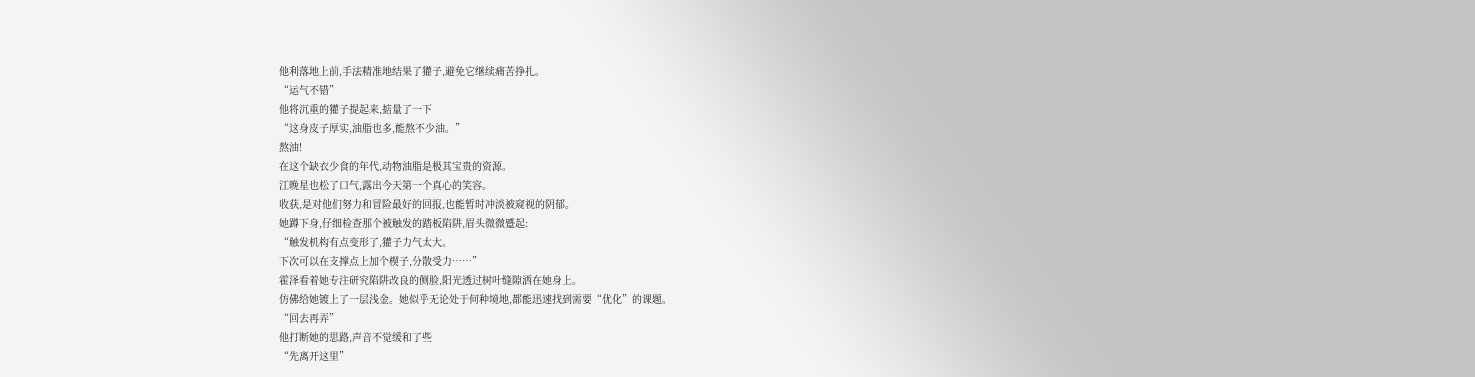他利落地上前,手法精准地结果了獾子,避免它继续痛苦挣扎。
“运气不错”
他将沉重的獾子提起来,掂量了一下
“这身皮子厚实,油脂也多,能熬不少油。”
熬油!
在这个缺衣少食的年代,动物油脂是极其宝贵的资源。
江晚星也松了口气,露出今天第一个真心的笑容。
收获,是对他们努力和冒险最好的回报,也能暂时冲淡被窥视的阴郁。
她蹲下身,仔细检查那个被触发的踏板陷阱,眉头微微蹙起:
“触发机构有点变形了,獾子力气太大。
下次可以在支撑点上加个楔子,分散受力……”
霍泽看着她专注研究陷阱改良的侧脸,阳光透过树叶缝隙洒在她身上。
仿佛给她镀上了一层浅金。她似乎无论处于何种境地,都能迅速找到需要“优化”的课题。
“回去再弄”
他打断她的思路,声音不觉缓和了些
“先离开这里”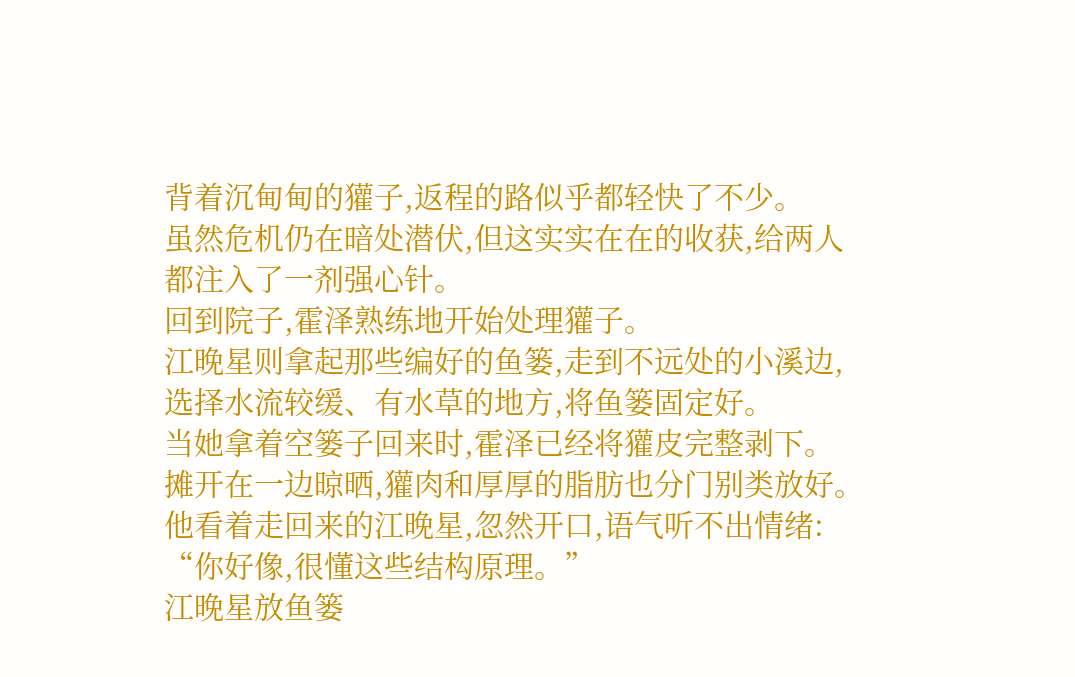背着沉甸甸的獾子,返程的路似乎都轻快了不少。
虽然危机仍在暗处潜伏,但这实实在在的收获,给两人都注入了一剂强心针。
回到院子,霍泽熟练地开始处理獾子。
江晚星则拿起那些编好的鱼篓,走到不远处的小溪边,选择水流较缓、有水草的地方,将鱼篓固定好。
当她拿着空篓子回来时,霍泽已经将獾皮完整剥下。
摊开在一边晾晒,獾肉和厚厚的脂肪也分门别类放好。
他看着走回来的江晚星,忽然开口,语气听不出情绪:
“你好像,很懂这些结构原理。”
江晚星放鱼篓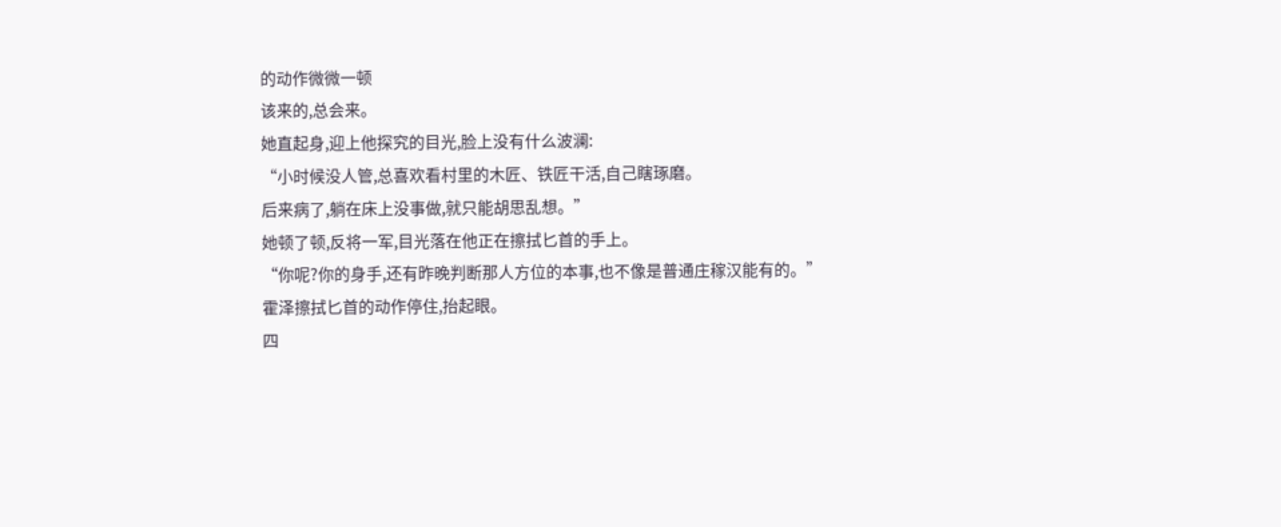的动作微微一顿
该来的,总会来。
她直起身,迎上他探究的目光,脸上没有什么波澜:
“小时候没人管,总喜欢看村里的木匠、铁匠干活,自己瞎琢磨。
后来病了,躺在床上没事做,就只能胡思乱想。”
她顿了顿,反将一军,目光落在他正在擦拭匕首的手上。
“你呢?你的身手,还有昨晚判断那人方位的本事,也不像是普通庄稼汉能有的。”
霍泽擦拭匕首的动作停住,抬起眼。
四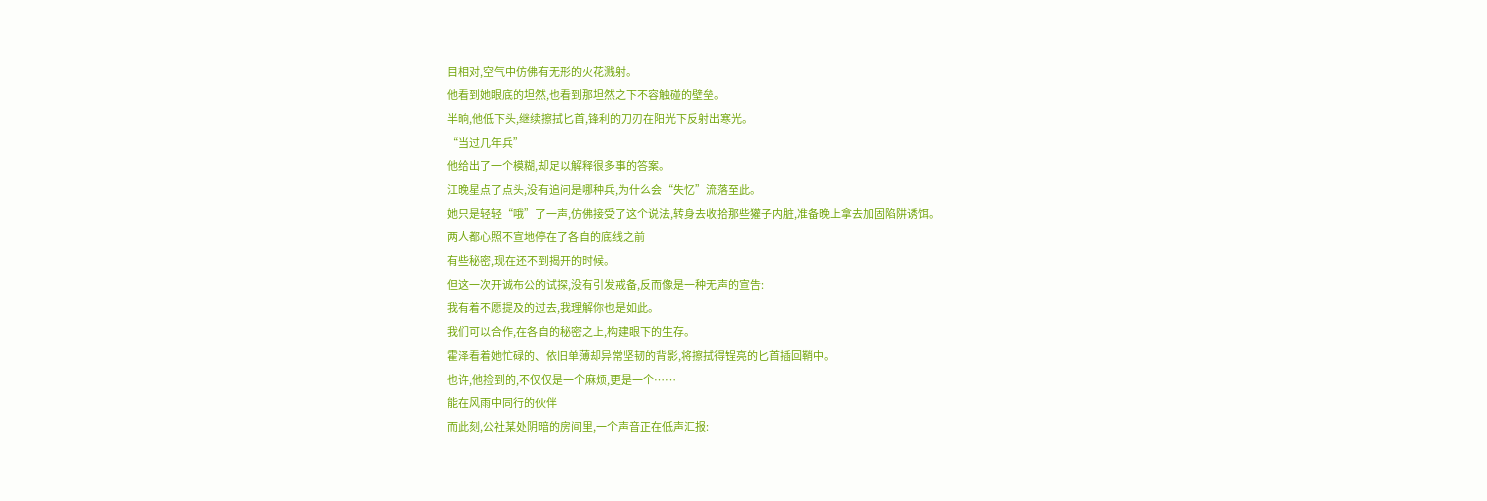目相对,空气中仿佛有无形的火花溅射。
他看到她眼底的坦然,也看到那坦然之下不容触碰的壁垒。
半晌,他低下头,继续擦拭匕首,锋利的刀刃在阳光下反射出寒光。
“当过几年兵”
他给出了一个模糊,却足以解释很多事的答案。
江晚星点了点头,没有追问是哪种兵,为什么会“失忆”流落至此。
她只是轻轻“哦”了一声,仿佛接受了这个说法,转身去收拾那些獾子内脏,准备晚上拿去加固陷阱诱饵。
两人都心照不宣地停在了各自的底线之前
有些秘密,现在还不到揭开的时候。
但这一次开诚布公的试探,没有引发戒备,反而像是一种无声的宣告:
我有着不愿提及的过去,我理解你也是如此。
我们可以合作,在各自的秘密之上,构建眼下的生存。
霍泽看着她忙碌的、依旧单薄却异常坚韧的背影,将擦拭得锃亮的匕首插回鞘中。
也许,他捡到的,不仅仅是一个麻烦,更是一个……
能在风雨中同行的伙伴
而此刻,公社某处阴暗的房间里,一个声音正在低声汇报: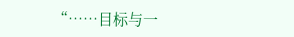“……目标与一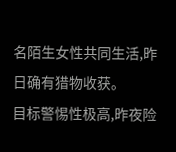名陌生女性共同生活,昨日确有猎物收获。
目标警惕性极高,昨夜险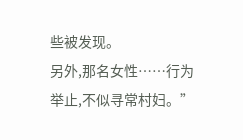些被发现。
另外,那名女性……行为举止,不似寻常村妇。”